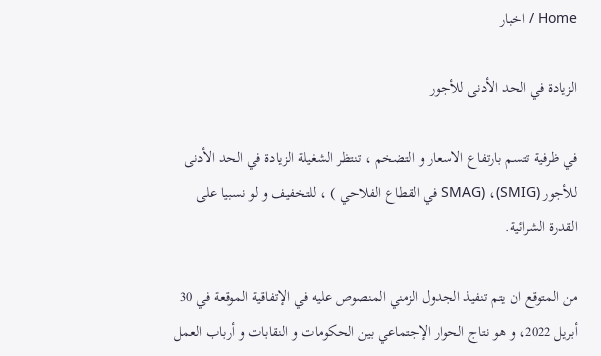Home / اخبار

الزيادة في الحد الأدنى للأجور

في ظرفية تتسم بارتفاع الاسعار و التضخم ، تنتظر الشغيلة الزيادة في الحد الأدنى للأجور (SMIG)، (SMAG في القطاع الفلاحي ) ، للتخفيف و لو نسبيا على القدرة الشرائية.

من المتوقع ان يتم تنفيذ الجدول الزمني المنصوص عليه في الإتفاقية الموقعة في 30 أبريل 2022، و هو نتاج الحوار الإجتماعي بين الحكومات و النقابات و أرباب العمل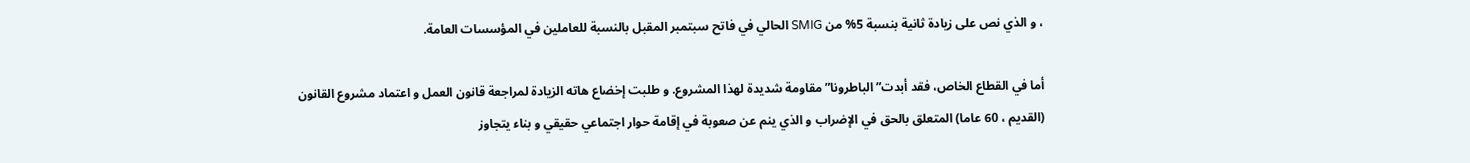، و الذي نص على زيادة ثانية بنسبة 5% من SMIG الحالي في فاتح سبتمبر المقبل بالنسبة للعاملين في المؤسسات العامة.

أما في القطاع الخاص، فقد أبدت” الباطرونا” مقاومة شديدة لهذا المشروع. و طلبت إخضاع هاته الزيادة لمراجعة قانون العمل و اعتماد مشروع القانون (القديم ، 60 عاما) المتعلق بالحق في الإضراب و الذي ينم عن صعوبة في إقامة حوار اجتماعي حقيقي و بناء يتجاوز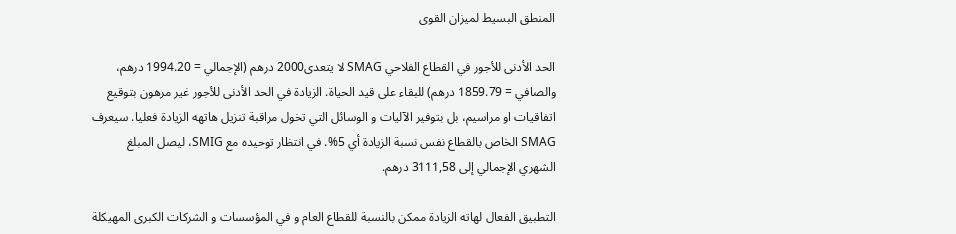المنطق البسيط لميزان القوى

الحد الأدنى للأجور في القطاع الفلاحي SMAG لا يتعدى2000 درهم (الإجمالي = 1994.20 درهم، والصافي = 1859.79 درهم) للبقاء على قيد الحياة. الزيادة في الحد الأدنى للأجور غير مرهون بتوقيع اتفاقيات او مراسيم، بل بتوفير الآليات و الوسائل التي تخول مراقبة تنزيل هاتهه الزيادة فعليا. سيعرف SMAG الخاص بالقطاع نفس نسبة الزيادة أي 5%. في انتظار توحيده مع SMIG، ليصل المبلغ الشهري الإجمالي إلى 3111,58 درهم.

التطبيق الفعال لهاته الزيادة ممكن بالنسبة للقطاع العام و في المؤسسات و الشركات الكبرى المهيكلة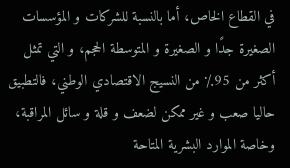في القطاع الخاص، أما بالنسبة للشركات و المؤسسات الصغيرة جدًا و الصغيرة و المتوسطة الحجم، و التي تمثل أكثر من 95٪ من النسيج الاقتصادي الوطني، فالتطبيق حاليا صعب و غير ممكن لضعف و قلة و سائل المراقبة، وخاصة الموارد البشرية المتاحة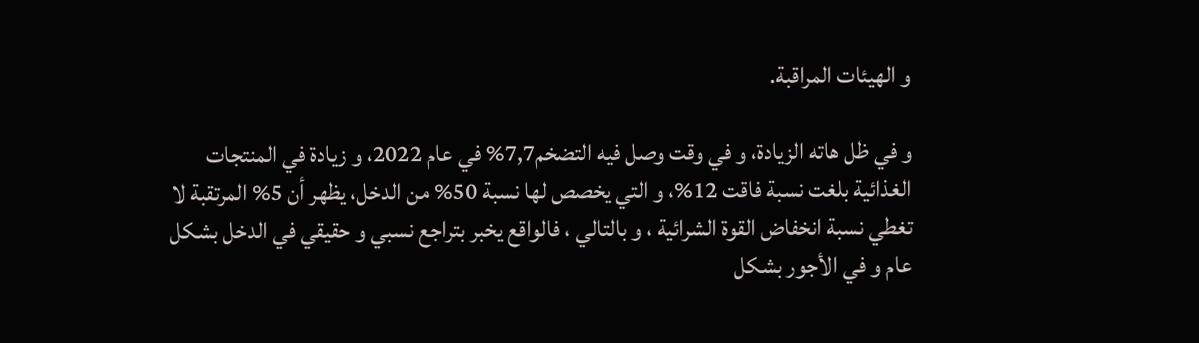و الهيئات المراقبة.

و في ظل هاته الزيادة، و في وقت وصل فيه التضخم7,7% في عام 2022، و زيادة في المنتجات الغذائية بلغت نسبة فاقت 12%، و التي يخصص لها نسبة 50% من الدخل، يظهر أن 5% المرتقبة لا تغطي نسبة انخفاض القوة الشرائية ، و بالتالي ، فالواقع يخبر بتراجع نسبي و حقيقي في الدخل بشكل عام و في الأجور بشكل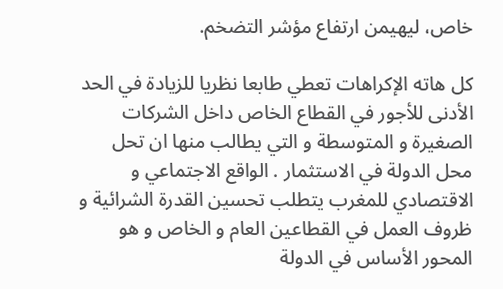خاص، ليهيمن ارتفاع مؤشر التضخم.

كل هاته الإكراهات تعطي طابعا نظريا للزيادة في الحد الأدنى للأجور في القطاع الخاص داخل الشركات الصغيرة و المتوسطة و التي يطالب منها ان تحل محل الدولة في الاستثمار . الواقع الاجتماعي و الاقتصادي للمغرب يتطلب تحسين القدرة الشرائية و ظروف العمل في القطاعين العام و الخاص و هو المحور الأساس في الدولة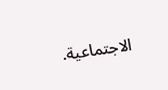الاجتماعية.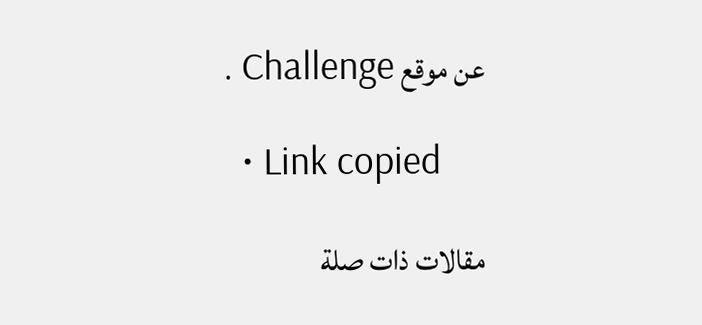عن موقع Challenge .

  • Link copied

مقالات ذات صلة